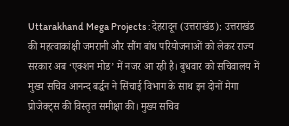Uttarakhand Mega Projects : देहरादून (उत्तराखंड): उत्तराखंड की महत्वाकांक्षी जमरानी और सौंग बांध परियोजनाओं को लेकर राज्य सरकार अब ‘एक्शन मोड’ में नजर आ रही है। बुधवार को सचिवालय में मुख्य सचिव आनन्द बर्द्धन ने सिंचाई विभाग के साथ इन दोनों मेगा प्रोजेक्ट्स की विस्तृत समीक्षा की। मुख्य सचिव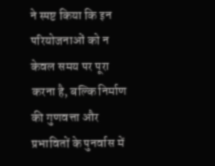ने स्पष्ट किया कि इन परियोजनाओं को न केवल समय पर पूरा करना है, बल्कि निर्माण की गुणवत्ता और प्रभावितों के पुनर्वास में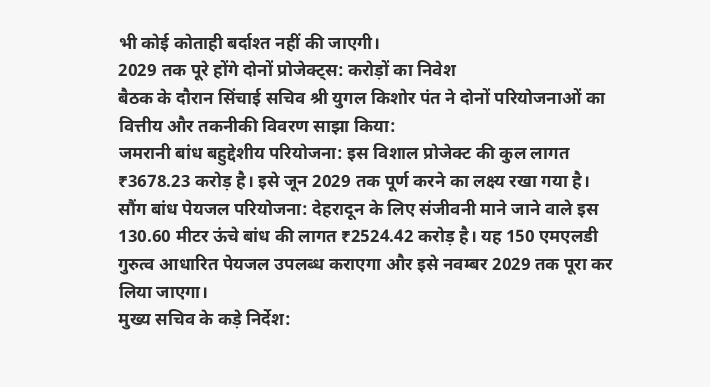भी कोई कोताही बर्दाश्त नहीं की जाएगी।
2029 तक पूरे होंगे दोनों प्रोजेक्ट्स: करोड़ों का निवेश
बैठक के दौरान सिंचाई सचिव श्री युगल किशोर पंत ने दोनों परियोजनाओं का वित्तीय और तकनीकी विवरण साझा किया:
जमरानी बांध बहुद्देशीय परियोजना: इस विशाल प्रोजेक्ट की कुल लागत ₹3678.23 करोड़ है। इसे जून 2029 तक पूर्ण करने का लक्ष्य रखा गया है।
सौंग बांध पेयजल परियोजना: देहरादून के लिए संजीवनी माने जाने वाले इस 130.60 मीटर ऊंचे बांध की लागत ₹2524.42 करोड़ है। यह 150 एमएलडी गुरुत्व आधारित पेयजल उपलब्ध कराएगा और इसे नवम्बर 2029 तक पूरा कर लिया जाएगा।
मुख्य सचिव के कड़े निर्देश: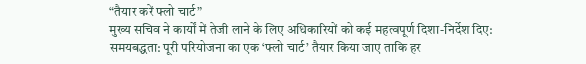“तैयार करें फ्लो चार्ट”
मुख्य सचिव ने कार्यों में तेजी लाने के लिए अधिकारियों को कई महत्वपूर्ण दिशा-निर्देश दिए:
समयबद्धता: पूरी परियोजना का एक ‘फ्लो चार्ट’ तैयार किया जाए ताकि हर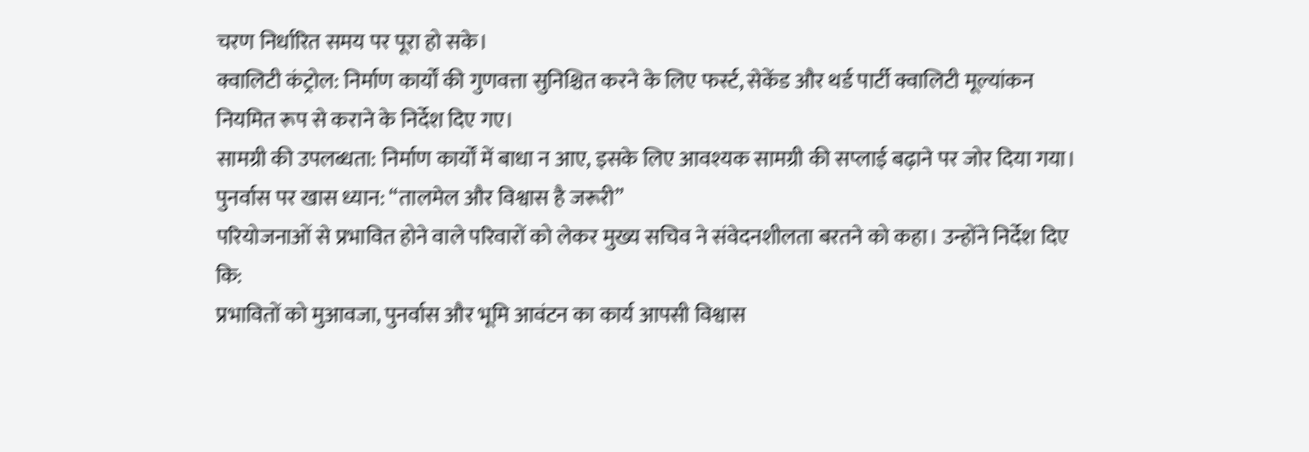चरण निर्धारित समय पर पूरा हो सके।
क्वालिटी कंट्रोल: निर्माण कार्यों की गुणवत्ता सुनिश्चित करने के लिए फर्स्ट, सेकेंड और थर्ड पार्टी क्वालिटी मूल्यांकन नियमित रूप से कराने के निर्देश दिए गए।
सामग्री की उपलब्धता: निर्माण कार्यों में बाधा न आए, इसके लिए आवश्यक सामग्री की सप्लाई बढ़ाने पर जोर दिया गया।
पुनर्वास पर खास ध्यान: “तालमेल और विश्वास है जरूरी”
परियोजनाओं से प्रभावित होने वाले परिवारों को लेकर मुख्य सचिव ने संवेदनशीलता बरतने को कहा। उन्होंने निर्देश दिए कि:
प्रभावितों को मुआवजा, पुनर्वास और भूमि आवंटन का कार्य आपसी विश्वास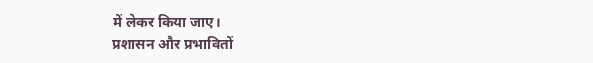में लेकर किया जाए।
प्रशासन और प्रभावितों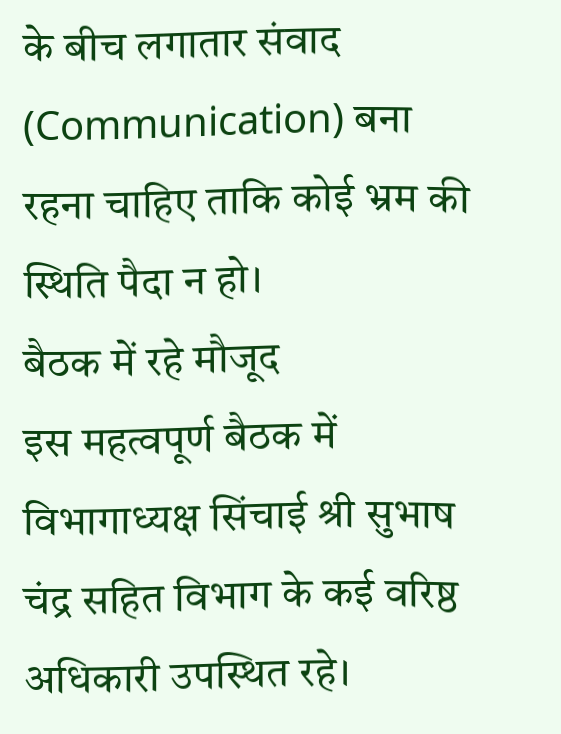के बीच लगातार संवाद (Communication) बना रहना चाहिए ताकि कोई भ्रम की स्थिति पैदा न हो।
बैठक में रहे मौजूद
इस महत्वपूर्ण बैठक में विभागाध्यक्ष सिंचाई श्री सुभाष चंद्र सहित विभाग के कई वरिष्ठ अधिकारी उपस्थित रहे।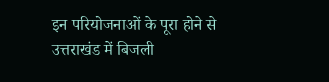इन परियोजनाओं के पूरा होने से उत्तराखंड में बिजली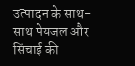उत्पादन के साथ-साथ पेयजल और सिंचाई की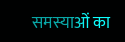समस्याओं का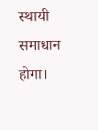स्थायी समाधान होगा।